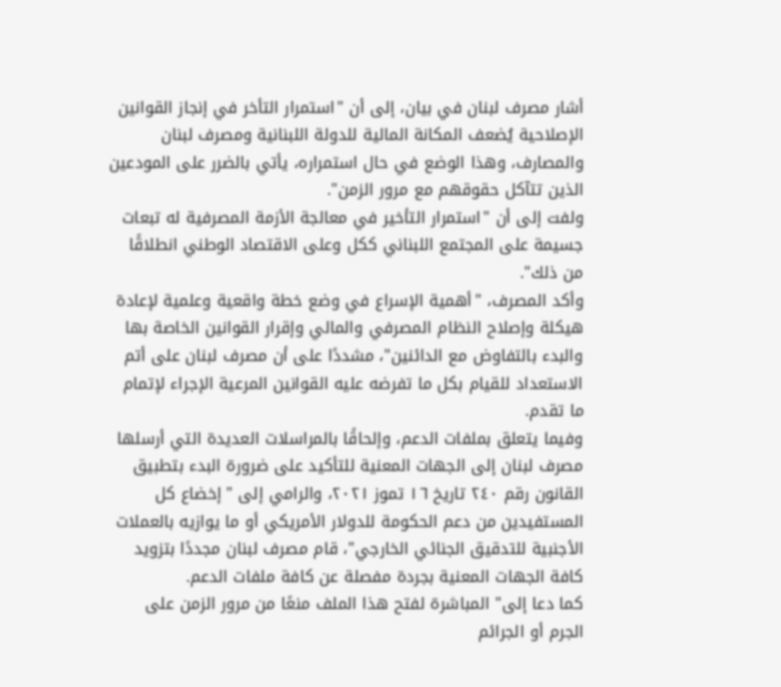أشار مصرف لبنان في بيان، إلى أن "استمرار التأخر في إنجاز القوانين الإصلاحية يُضعف المكانة المالية للدولة اللبنانية ومصرف لبنان والمصارف، وهذا الوضع في حال استمراره، يأتي بالضرر على المودعين الذين تتآكل حقوقهم مع مرور الزمن".
ولفت إلى أن "استمرار التأخير في معالجة الأزمة المصرفية له تبعات جسيمة على المجتمع اللبناني ككل وعلى الاقتصاد الوطني انطلاقًا من ذلك".
وأكد المصرف، "أهمية الإسراع في وضع خطة واقعية وعلمية لإعادة هيكلة وإصلاح النظام المصرفي والمالي وإقرار القوانين الخاصة بها والبدء بالتفاوض مع الدائنين"، مشددًا على أن مصرف لبنان على أتم الاستعداد للقيام بكل ما تفرضه عليه القوانين المرعية الإجراء لإتمام ما تقدم.
وفيما يتعلق بملفات الدعم، وإلحاقًا بالمراسلات العديدة التي أرسلها مصرف لبنان إلى الجهات المعنية للتأكيد على ضرورة البدء بتطبيق القانون رقم ٢٤٠ تاریخ ۱٦ تموز ۲۰۲۱، والرامي إلى "إخضاع كل المستفيدين من دعم الحكومة للدولار الأمريكي أو ما يوازيه بالعملات الأجنبية للتدقيق الجنائي الخارجي"، قام مصرف لبنان مجددًا بتزويد كافة الجهات المعنية بجردة مفصلة عن كافة ملفات الدعم.
كما دعا إلى" المباشرة لفتح هذا الملف منعًا من مرور الزمن على الجرم أو الجرائم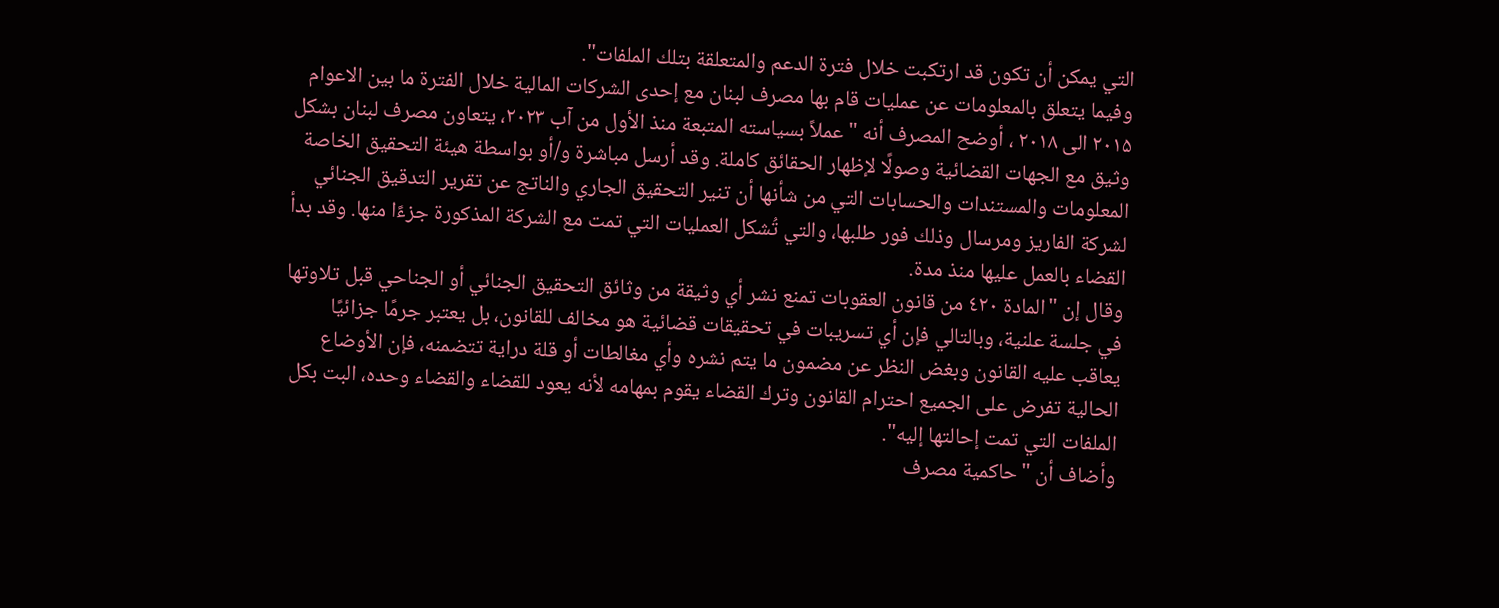التي يمكن أن تكون قد ارتكبت خلال فترة الدعم والمتعلقة بتلك الملفات".
وفيما يتعلق بالمعلومات عن عمليات قام بها مصرف لبنان مع إحدى الشركات المالية خلال الفترة ما بين الاعوام ۲۰۱۵ الی ۲۰۱۸ ، أوضح المصرف أنه "عملاً بسياسته المتبعة منذ الأول من آب ۲۰۲۳، يتعاون مصرف لبنان بشكل وثيق مع الجهات القضائية وصولًا لإظهار الحقائق كاملة. وقد أرسل مباشرة و/أو بواسطة هيئة التحقيق الخاصة المعلومات والمستندات والحسابات التي من شأنها أن تنير التحقيق الجاري والناتج عن تقرير التدقيق الجنائي لشركة الفاريز ومرسال وذلك فور طلبها، والتي تُشكل العمليات التي تمت مع الشركة المذكورة جزءًا منها. وقد بدأ القضاء بالعمل عليها منذ مدة.
وقال إن "المادة ٤٢٠ من قانون العقوبات تمنع نشر أي وثيقة من وثائق التحقيق الجنائي أو الجناحي قبل تلاوتها في جلسة علنية، وبالتالي فإن أي تسريبات في تحقيقات قضائية هو مخالف للقانون، بل يعتبر جرمًا جزائيًا يعاقب عليه القانون وبغض النظر عن مضمون ما يتم نشره وأي مغالطات أو قلة دراية تتضمنه، فإن الأوضاع الحالية تفرض على الجميع احترام القانون وترك القضاء يقوم بمهامه لأنه يعود للقضاء والقضاء وحده، البت بكل الملفات التي تمت إحالتها إليه".
وأضاف أن "حاكمية مصرف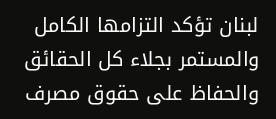لبنان تؤكد التزامها الكامل والمستمر بجلاء كل الحقائق والحفاظ على حقوق مصرف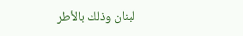لبنان وذلك بالأطر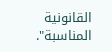القانونية المناسبة".